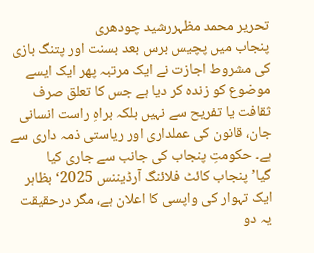تحریر محمد مظہررشید چودھری
پنجاب میں پچیس برس بعد بسنت اور پتنگ بازی کی مشروط اجازت نے ایک مرتبہ پھر ایک ایسے موضوع کو زندہ کر دیا ہے جس کا تعلق صرف ثقافت یا تفریح سے نہیں بلکہ براہِ راست انسانی جان، قانون کی عملداری اور ریاستی ذمہ داری سے ہے۔ حکومتِ پنجاب کی جانب سے جاری کیا گیا’پنجاب کائٹ فلائنگ آرڈیننس 2025‘ بظاہر ایک تہوار کی واپسی کا اعلان ہے، مگر درحقیقت یہ دو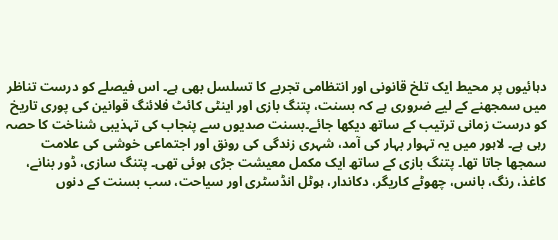دہائیوں پر محیط ایک تلخ قانونی اور انتظامی تجربے کا تسلسل بھی ہے۔ اس فیصلے کو درست تناظر میں سمجھنے کے لیے ضروری ہے کہ بسنت، پتنگ بازی اور اینٹی کائٹ فلائنگ قوانین کی پوری تاریخ کو درست زمانی ترتیب کے ساتھ دیکھا جائے۔بسنت صدیوں سے پنجاب کی تہذیبی شناخت کا حصہ رہی ہے۔ لاہور میں یہ تہوار بہار کی آمد، شہری زندگی کی رونق اور اجتماعی خوشی کی علامت سمجھا جاتا تھا۔ پتنگ بازی کے ساتھ ایک مکمل معیشت جڑی ہوئی تھی۔ پتنگ سازی، ڈور بنانے، کاغذ، رنگ، بانس، چھوٹے کاریگر، دکاندار، ہوٹل انڈسٹری اور سیاحت، سب بسنت کے دنوں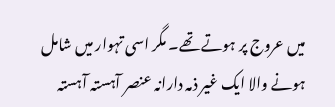میں عروج پر ہوتے تھے۔ مگر اسی تہوار میں شامل ہونے والا ایک غیر ذمہ دارانہ عنصر آہستہ آہستہ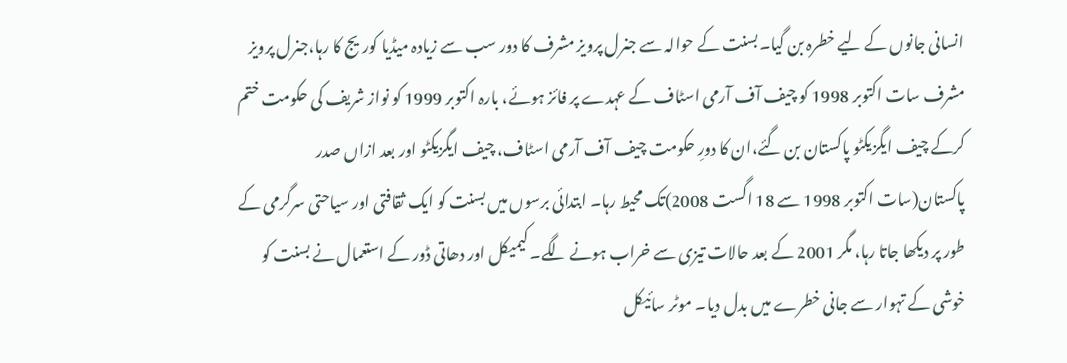انسانی جانوں کے لیے خطرہ بن گیا۔بسنت کے حوالہ سے جنرل پرویز مشرف کا دور سب سے زیادہ میڈیا کوریج کا رہا،جنرل پرویز مشرف سات اکتوبر 1998 کو چیف آف آرمی اسٹاف کے عہدے پر فائز ہوئے، بارہ اکتوبر 1999 کو نواز شریف کی حکومت ختم کرکے چیف ایگزیکٹو پاکستان بن گئے،ان کا دورِ حکومت چیف آف آرمی اسٹاف، چیف ایگزیکٹو اور بعد ازاں صدر پاکستان(سات اکتوبر 1998 سے 18 اگست 2008)تک محیط رہا۔ ابتدائی برسوں میں بسنت کو ایک ثقافتی اور سیاحتی سرگرمی کے طور پر دیکھا جاتا رہا، مگر 2001 کے بعد حالات تیزی سے خراب ہونے لگے۔ کیمیکل اور دھاتی ڈور کے استعمال نے بسنت کو خوشی کے تہوار سے جانی خطرے میں بدل دیا۔ موٹر سائیکل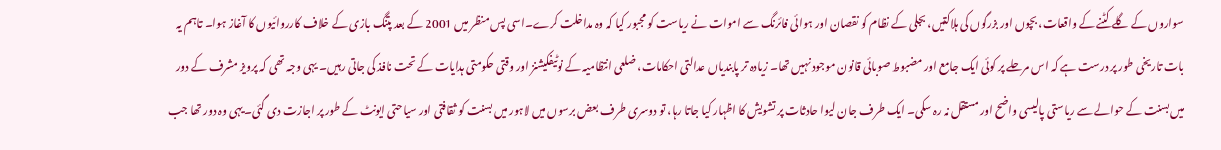سواروں کے گلے کٹنے کے واقعات، بچوں اور بزرگوں کی ہلاکتیں، بجلی کے نظام کو نقصان اور ہوائی فائرنگ سے اموات نے ریاست کو مجبور کیا کہ وہ مداخلت کرے۔اسی پس منظر میں 2001 کے بعد پتنگ بازی کے خلاف کارروائیوں کا آغاز ہوا۔ تاہم یہ بات تاریخی طور پر درست ہے کہ اس مرحلے پر کوئی ایک جامع اور مضبوط صوبائی قانون موجود نہیں تھا۔ زیادہ تر پابندیاں عدالتی احکامات، ضلعی انتظامیہ کے نوٹیفکیشنز اور وقتی حکومتی ہدایات کے تحت نافذ کی جاتی رہیں۔ یہی وجہ تھی کہ پرویز مشرف کے دور میں بسنت کے حوالے سے ریاستی پالیسی واضح اور مستقل نہ رہ سکی۔ ایک طرف جان لیوا حادثات پر تشویش کا اظہار کیا جاتا رہا، تو دوسری طرف بعض برسوں میں لاہور میں بسنت کو ثقافتی اور سیاحتی ایونٹ کے طور پر اجازت دی گئی۔یہی وہ دور تھا جب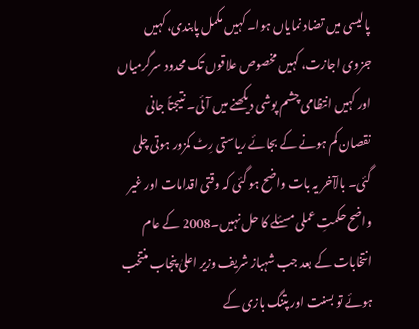پالیسی میں تضاد نمایاں ہوا۔ کہیں مکمل پابندی، کہیں جزوی اجازت، کہیں مخصوص علاقوں تک محدود سرگرمیاں اور کہیں انتظامی چشم پوشی دیکھنے میں آئی۔ نتیجتاً جانی نقصان کم ہونے کے بجائے ریاستی رِٹ کمزور ہوتی چلی گئی۔ بالآخر یہ بات واضح ہو گئی کہ وقتی اقدامات اور غیر واضح حکمتِ عملی مسئلے کا حل نہیں۔2008 کے عام انتخابات کے بعد جب شہباز شریف وزیر اعلیٰ پنجاب منتخب ہوئے تو بسنت اور پتنگ بازی کے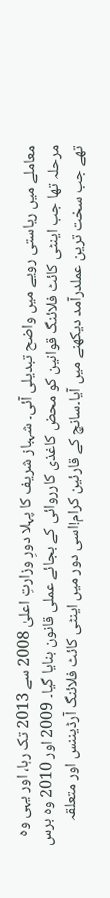معاملے میں ریاستی رویے میں واضح تبدیلی آئی۔ شہباز شریف کا پہلا دورِ وزارتِ اعلیٰ 2008 سے 2013 تک رہا، اور یہی وہ مرحلہ تھا جب اینٹی کائٹ فلائنگ قوانین کو محض کاغذی کارروائی کے بجائے عملی قانون بنایا گیا۔ 2009 اور 2010 وہ برس تھے جب سخت ترین عملدرآمد دیکھنے میں آیا۔سانچ کے قارئین کرام!اسی دور میں اینٹی کائٹ فلائنگ آرڈیننس اور متعلقہ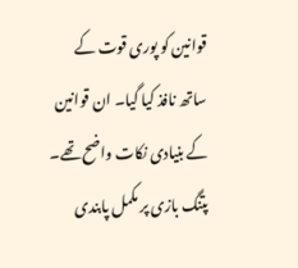قوانین کو پوری قوت کے ساتھ نافذ کیا گیا۔ ان قوانین کے بنیادی نکات واضح تھے۔ پتنگ بازی پر مکمل پابندی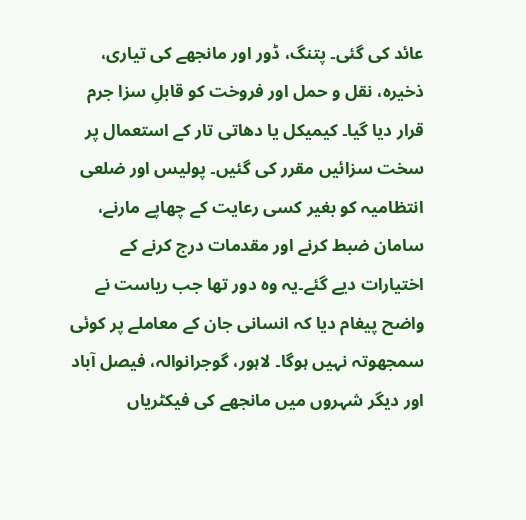عائد کی گئی۔ پتنگ، ڈور اور مانجھے کی تیاری، ذخیرہ، نقل و حمل اور فروخت کو قابلِ سزا جرم قرار دیا گیا۔ کیمیکل یا دھاتی تار کے استعمال پر سخت سزائیں مقرر کی گئیں۔ پولیس اور ضلعی انتظامیہ کو بغیر کسی رعایت کے چھاپے مارنے، سامان ضبط کرنے اور مقدمات درج کرنے کے اختیارات دیے گئے۔یہ وہ دور تھا جب ریاست نے واضح پیغام دیا کہ انسانی جان کے معاملے پر کوئی سمجھوتہ نہیں ہوگا۔ لاہور، گوجرانوالہ، فیصل آباد اور دیگر شہروں میں مانجھے کی فیکٹریاں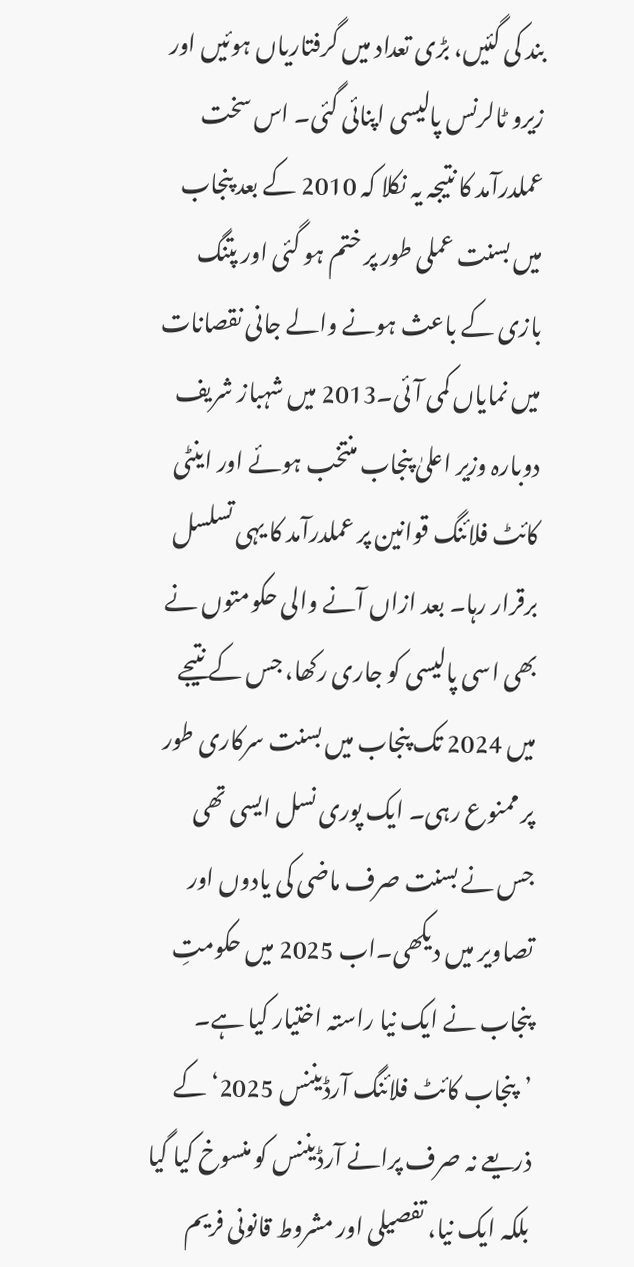بند کی گئیں، بڑی تعداد میں گرفتاریاں ہوئیں اور زیرو ٹالرنس پالیسی اپنائی گئی۔ اس سخت عملدرآمد کا نتیجہ یہ نکلا کہ 2010 کے بعد پنجاب میں بسنت عملی طور پر ختم ہو گئی اور پتنگ بازی کے باعث ہونے والے جانی نقصانات میں نمایاں کمی آئی۔2013 میں شہباز شریف دوبارہ وزیر اعلیٰ پنجاب منتخب ہوئے اور اینٹی کائٹ فلائنگ قوانین پر عملدرآمد کا یہی تسلسل برقرار رہا۔ بعد ازاں آنے والی حکومتوں نے بھی اسی پالیسی کو جاری رکھا، جس کے نتیجے میں 2024 تک پنجاب میں بسنت سرکاری طور پر ممنوع رہی۔ ایک پوری نسل ایسی تھی جس نے بسنت صرف ماضی کی یادوں اور تصاویر میں دیکھی۔اب 2025 میں حکومتِ پنجاب نے ایک نیا راستہ اختیار کیا ہے۔ ’پنجاب کائٹ فلائنگ آرڈیننس 2025‘ کے ذریعے نہ صرف پرانے آرڈیننس کو منسوخ کیا گیا بلکہ ایک نیا، تفصیلی اور مشروط قانونی فریم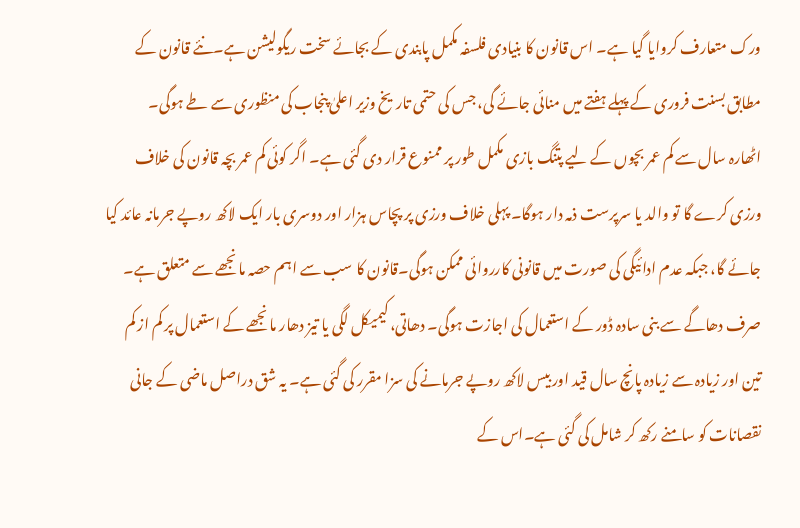ورک متعارف کروایا گیا ہے۔ اس قانون کا بنیادی فلسفہ مکمل پابندی کے بجائے سخت ریگولیشن ہے۔نئے قانون کے مطابق بسنت فروری کے پہلے ہفتے میں منائی جائے گی، جس کی حتمی تاریخ وزیر اعلیٰ پنجاب کی منظوری سے طے ہوگی۔ اٹھارہ سال سے کم عمر بچوں کے لیے پتنگ بازی مکمل طور پر ممنوع قرار دی گئی ہے۔ اگر کوئی کم عمر بچہ قانون کی خلاف ورزی کرے گا تو والد یا سرپرست ذمہ دار ہوگا۔ پہلی خلاف ورزی پر پچاس ہزار اور دوسری بار ایک لاکھ روپے جرمانہ عائد کیا جائے گا، جبکہ عدم ادائیگی کی صورت میں قانونی کارروائی ممکن ہوگی۔قانون کا سب سے اہم حصہ مانجھے سے متعلق ہے۔ صرف دھاگے سے بنی سادہ ڈور کے استعمال کی اجازت ہوگی۔ دھاتی، کیمیکل لگی یا تیز دھار مانجھے کے استعمال پر کم از کم تین اور زیادہ سے زیادہ پانچ سال قید اور بیس لاکھ روپے جرمانے کی سزا مقرر کی گئی ہے۔ یہ شق دراصل ماضی کے جانی نقصانات کو سامنے رکھ کر شامل کی گئی ہے۔اس کے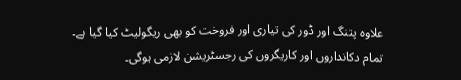علاوہ پتنگ اور ڈور کی تیاری اور فروخت کو بھی ریگولیٹ کیا گیا ہے۔ تمام دکانداروں اور کاریگروں کی رجسٹریشن لازمی ہوگی۔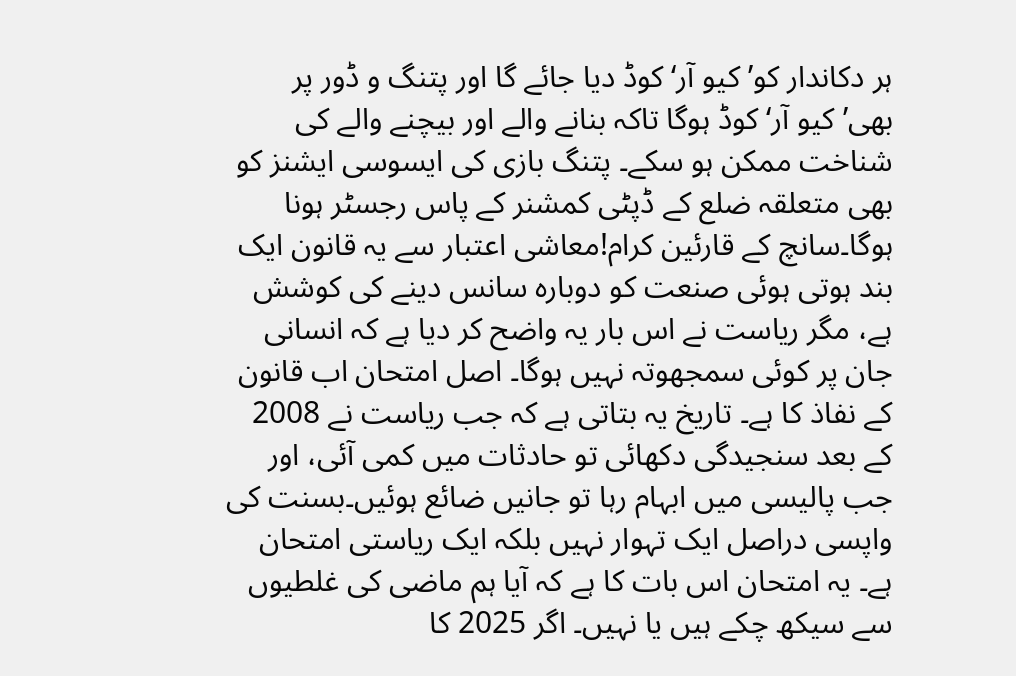ہر دکاندار کو’کیو آر‘ کوڈ دیا جائے گا اور پتنگ و ڈور پر بھی’کیو آر‘ کوڈ ہوگا تاکہ بنانے والے اور بیچنے والے کی شناخت ممکن ہو سکے۔ پتنگ بازی کی ایسوسی ایشنز کو بھی متعلقہ ضلع کے ڈپٹی کمشنر کے پاس رجسٹر ہونا ہوگا۔سانچ کے قارئین کرام!معاشی اعتبار سے یہ قانون ایک بند ہوتی ہوئی صنعت کو دوبارہ سانس دینے کی کوشش ہے، مگر ریاست نے اس بار یہ واضح کر دیا ہے کہ انسانی جان پر کوئی سمجھوتہ نہیں ہوگا۔ اصل امتحان اب قانون کے نفاذ کا ہے۔ تاریخ یہ بتاتی ہے کہ جب ریاست نے 2008 کے بعد سنجیدگی دکھائی تو حادثات میں کمی آئی، اور جب پالیسی میں ابہام رہا تو جانیں ضائع ہوئیں۔بسنت کی واپسی دراصل ایک تہوار نہیں بلکہ ایک ریاستی امتحان ہے۔ یہ امتحان اس بات کا ہے کہ آیا ہم ماضی کی غلطیوں سے سیکھ چکے ہیں یا نہیں۔ اگر 2025 کا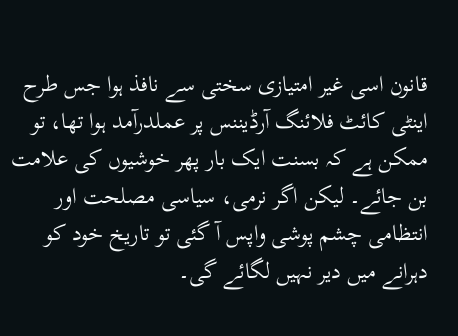قانون اسی غیر امتیازی سختی سے نافذ ہوا جس طرح اینٹی کائٹ فلائنگ آرڈیننس پر عملدرآمد ہوا تھا، تو ممکن ہے کہ بسنت ایک بار پھر خوشیوں کی علامت بن جائے۔ لیکن اگر نرمی، سیاسی مصلحت اور انتظامی چشم پوشی واپس آ گئی تو تاریخ خود کو دہرانے میں دیر نہیں لگائے گی۔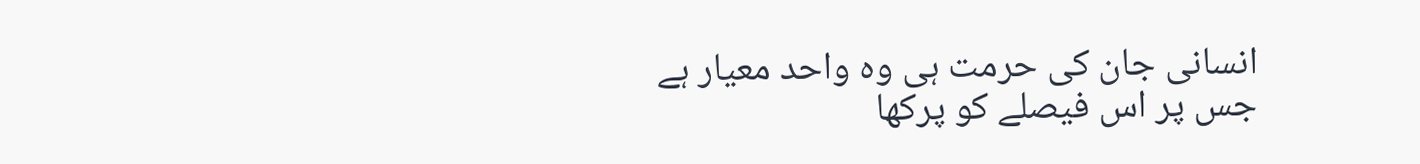انسانی جان کی حرمت ہی وہ واحد معیار ہے جس پر اس فیصلے کو پرکھا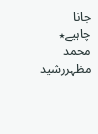جانا چاہیے٭
محمد مظہررشید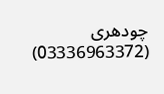چودھری (03336963372)